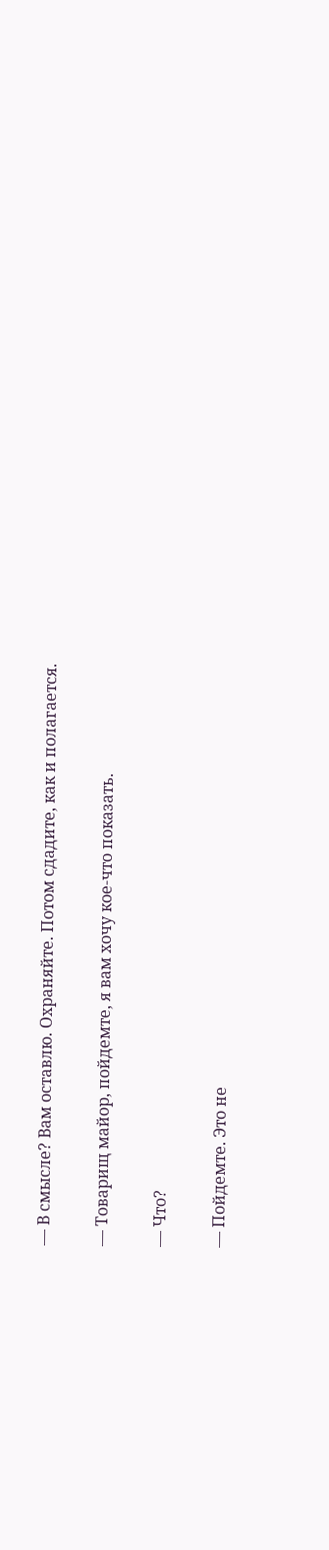— В смысле? Вам оставлю. Охраняйте. Потом сдадите, как и полагается.

— Товарищ майор, пойдемте, я вам хочу кое-что показать.

— Что?

— Пойдемте. Это не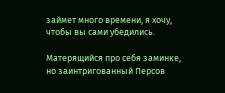займет много времени, я хочу, чтобы вы сами убедились.

Матерящийся про себя заминке, но заинтригованный Персов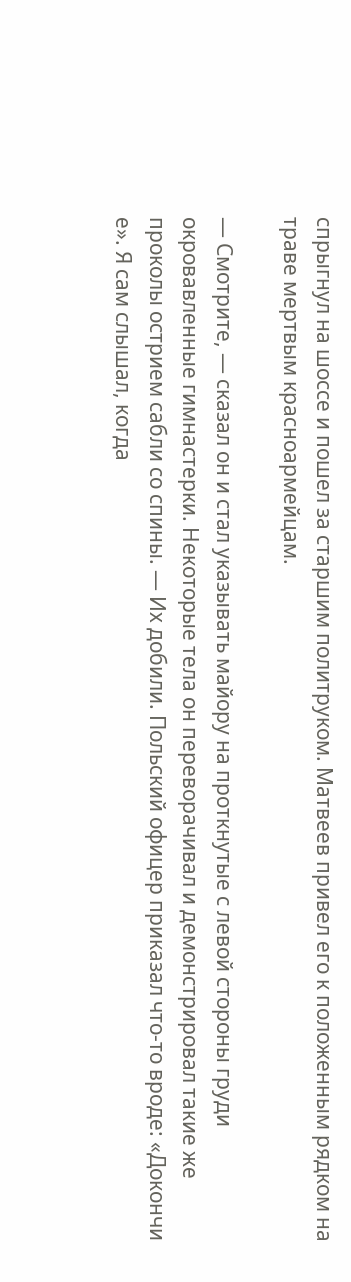спрыгнул на шоссе и пошел за старшим политруком. Матвеев привел его к положенным рядком на траве мертвым красноармейцам.

— Смотрите, — сказал он и стал указывать майору на проткнутые с левой стороны груди окровавленные гимнастерки. Некоторые тела он переворачивал и демонстрировал такие же проколы острием сабли со спины. — Их добили. Польский офицер приказал что-то вроде: «Докончи е». Я сам слышал, когда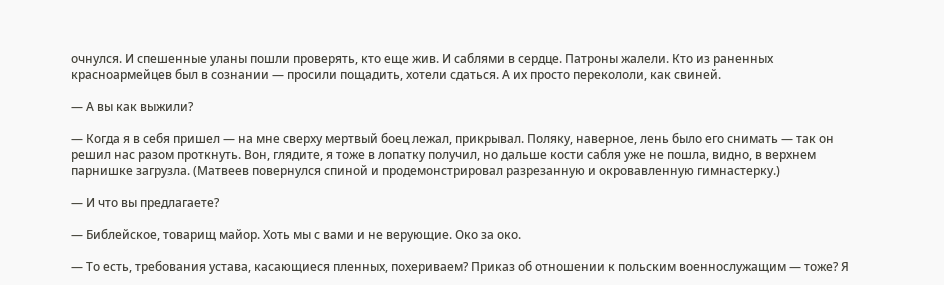очнулся. И спешенные уланы пошли проверять, кто еще жив. И саблями в сердце. Патроны жалели. Кто из раненных красноармейцев был в сознании — просили пощадить, хотели сдаться. А их просто перекололи, как свиней.

— А вы как выжили?

— Когда я в себя пришел — на мне сверху мертвый боец лежал, прикрывал. Поляку, наверное, лень было его снимать — так он решил нас разом проткнуть. Вон, глядите, я тоже в лопатку получил, но дальше кости сабля уже не пошла, видно, в верхнем парнишке загрузла. (Матвеев повернулся спиной и продемонстрировал разрезанную и окровавленную гимнастерку.)

— И что вы предлагаете?

— Библейское, товарищ майор. Хоть мы с вами и не верующие. Око за око.

— То есть, требования устава, касающиеся пленных, похериваем? Приказ об отношении к польским военнослужащим — тоже? Я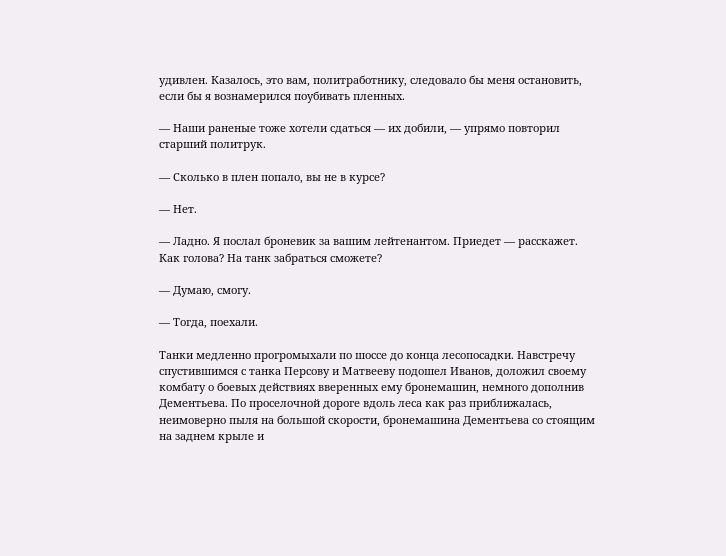удивлен. Казалось, это вам, политработнику, следовало бы меня остановить, если бы я вознамерился поубивать пленных.

— Наши раненые тоже хотели сдаться — их добили, — упрямо повторил старший политрук.

— Сколько в плен попало, вы не в курсе?

— Нет.

— Ладно. Я послал броневик за вашим лейтенантом. Приедет — расскажет. Как голова? На танк забраться сможете?

— Думаю, смогу.

— Тогда, поехали.

Танки медленно прогромыхали по шоссе до конца лесопосадки. Навстречу спустившимся с танка Персову и Матвееву подошел Иванов, доложил своему комбату о боевых действиях вверенных ему бронемашин, немного дополнив Дементьева. По проселочной дороге вдоль леса как раз приближалась, неимоверно пыля на большой скорости, бронемашина Дементьева со стоящим на заднем крыле и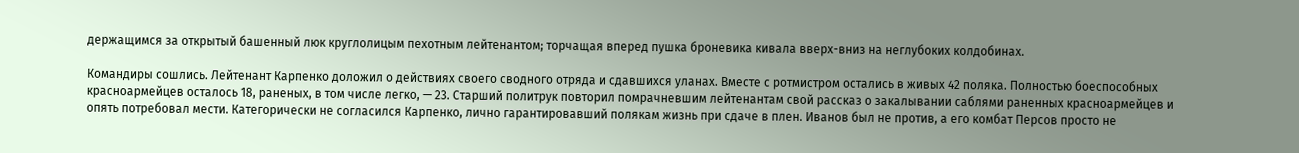держащимся за открытый башенный люк круглолицым пехотным лейтенантом; торчащая вперед пушка броневика кивала вверх-вниз на неглубоких колдобинах.

Командиры сошлись. Лейтенант Карпенко доложил о действиях своего сводного отряда и сдавшихся уланах. Вместе с ротмистром остались в живых 42 поляка. Полностью боеспособных красноармейцев осталось 18, раненых, в том числе легко, — 23. Старший политрук повторил помрачневшим лейтенантам свой рассказ о закалывании саблями раненных красноармейцев и опять потребовал мести. Категорически не согласился Карпенко, лично гарантировавший полякам жизнь при сдаче в плен. Иванов был не против, а его комбат Персов просто не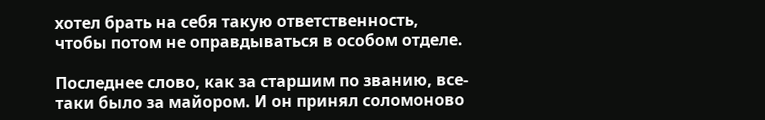хотел брать на себя такую ответственность, чтобы потом не оправдываться в особом отделе.

Последнее слово, как за старшим по званию, все-таки было за майором. И он принял соломоново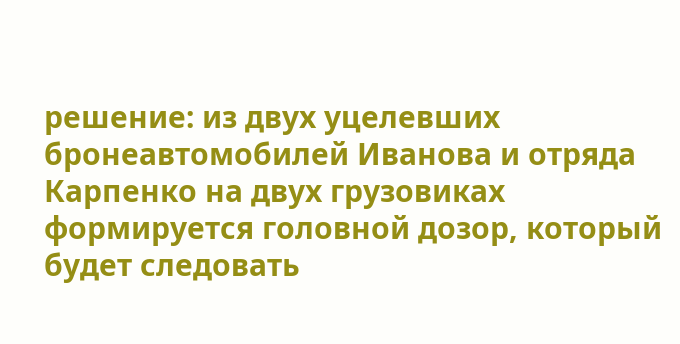решение: из двух уцелевших бронеавтомобилей Иванова и отряда Карпенко на двух грузовиках формируется головной дозор, который будет следовать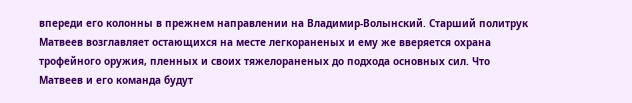впереди его колонны в прежнем направлении на Владимир-Волынский. Старший политрук Матвеев возглавляет остающихся на месте легкораненых и ему же вверяется охрана трофейного оружия, пленных и своих тяжелораненых до подхода основных сил. Что Матвеев и его команда будут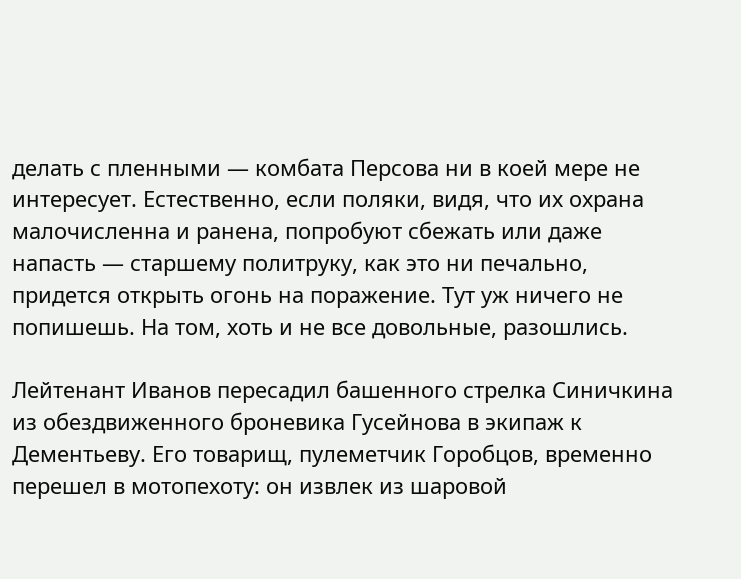делать с пленными — комбата Персова ни в коей мере не интересует. Естественно, если поляки, видя, что их охрана малочисленна и ранена, попробуют сбежать или даже напасть — старшему политруку, как это ни печально, придется открыть огонь на поражение. Тут уж ничего не попишешь. На том, хоть и не все довольные, разошлись.

Лейтенант Иванов пересадил башенного стрелка Синичкина из обездвиженного броневика Гусейнова в экипаж к Дементьеву. Его товарищ, пулеметчик Горобцов, временно перешел в мотопехоту: он извлек из шаровой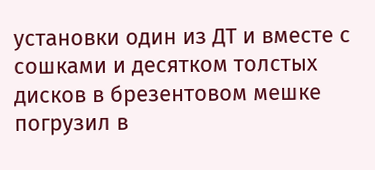установки один из ДТ и вместе с сошками и десятком толстых дисков в брезентовом мешке погрузил в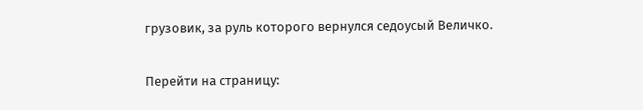грузовик, за руль которого вернулся седоусый Величко.

Перейти на страницу: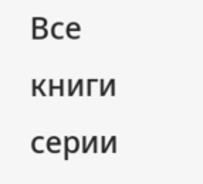Все книги серии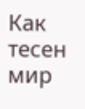Как тесен мир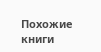Похожие книги